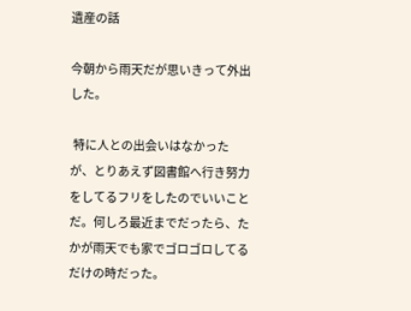遺産の話

今朝から雨天だが思いきって外出した。

 特に人との出会いはなかったが、とりあえず図書館へ行き努力をしてるフリをしたのでいいことだ。何しろ最近までだったら、たかが雨天でも家でゴロゴロしてるだけの時だった。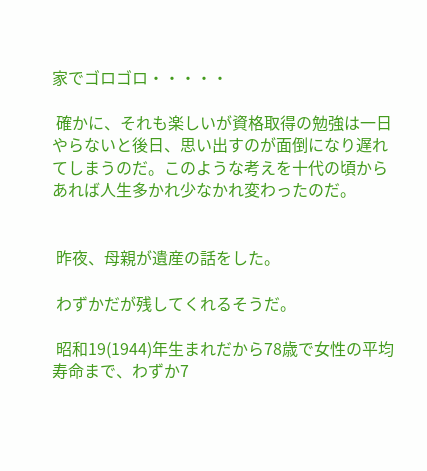家でゴロゴロ・・・・・

 確かに、それも楽しいが資格取得の勉強は一日やらないと後日、思い出すのが面倒になり遅れてしまうのだ。このような考えを十代の頃からあれば人生多かれ少なかれ変わったのだ。


 昨夜、母親が遺産の話をした。

 わずかだが残してくれるそうだ。

 昭和19(1944)年生まれだから78歳で女性の平均寿命まで、わずか7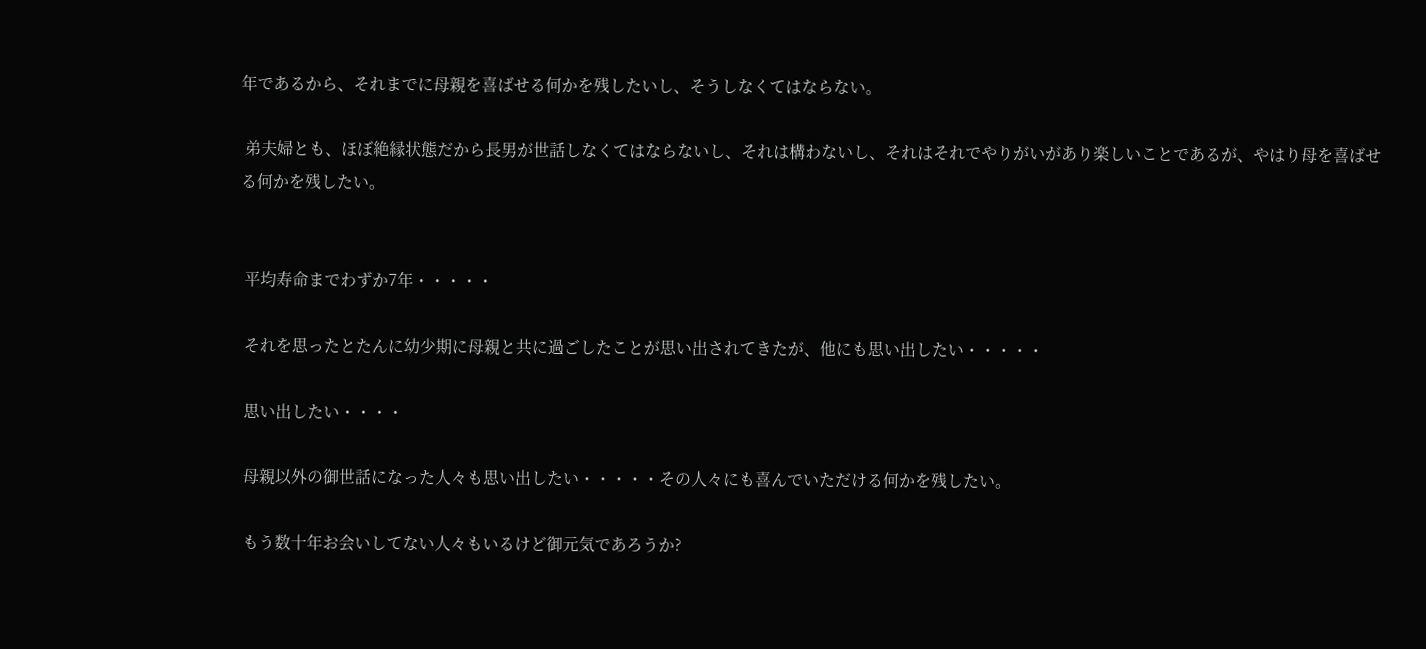年であるから、それまでに母親を喜ばせる何かを残したいし、そうしなくてはならない。

 弟夫婦とも、ほぼ絶縁状態だから長男が世話しなくてはならないし、それは構わないし、それはそれでやりがいがあり楽しいことであるが、やはり母を喜ばせる何かを残したい。


 平均寿命までわずか7年・・・・・

 それを思ったとたんに幼少期に母親と共に過ごしたことが思い出されてきたが、他にも思い出したい・・・・・

 思い出したい・・・・

 母親以外の御世話になった人々も思い出したい・・・・・その人々にも喜んでいただける何かを残したい。

 もう数十年お会いしてない人々もいるけど御元気であろうか?